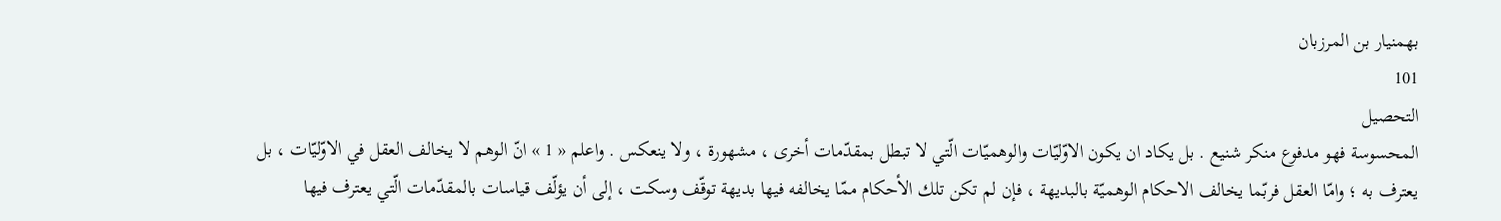بهمنيار بن المرزبان
101
التحصيل
المحسوسة فهو مدفوع منكر شنيع . بل يكاد ان يكون الاوّليّات والوهميّات الّتي لا تبطل بمقدّمات أخرى ، مشهورة ، ولا ينعكس . واعلم « 1 » انّ الوهم لا يخالف العقل في الاوّليّات ، بل يعترف به ؛ وامّا العقل فربّما يخالف الاحكام الوهميّة بالبديهة ، فإن لم تكن تلك الأحكام ممّا يخالفه فيها بديهة توقّف وسكت ، إلى أن يؤلّف قياسات بالمقدّمات الّتي يعترف فيها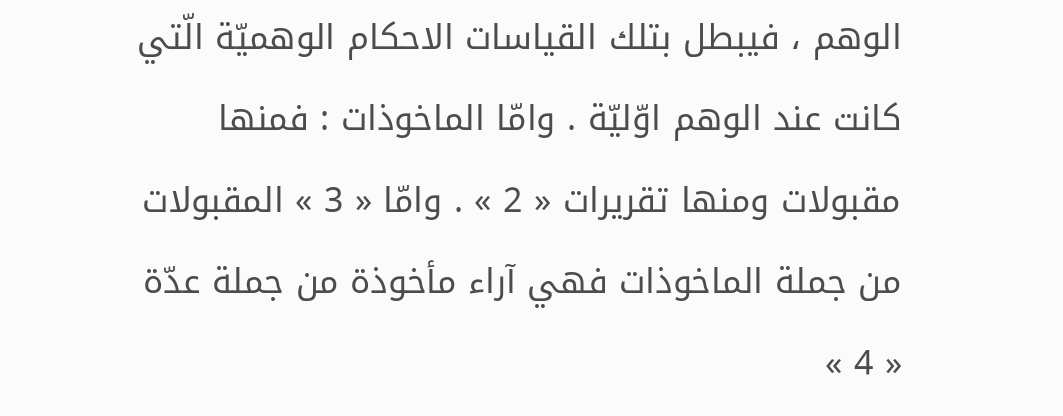الوهم ، فيبطل بتلك القياسات الاحكام الوهميّة الّتي كانت عند الوهم اوّليّة . وامّا الماخوذات : فمنها مقبولات ومنها تقريرات « 2 » . وامّا « 3 » المقبولات من جملة الماخوذات فهي آراء مأخوذة من جملة عدّة « 4 »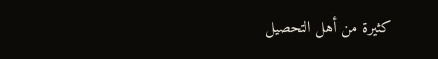كثيرة من أهل التحصيل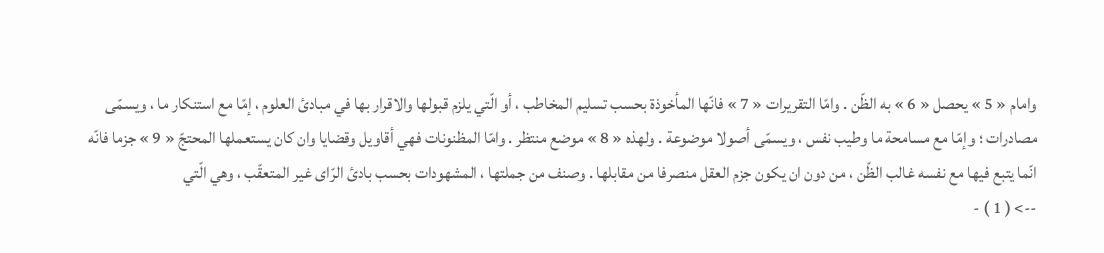وامام « 5 » يحصل « 6 » به الظّن . وامّا التقريرات « 7 » فانّها المأخوذة بحسب تسليم المخاطب ، أو الّتي يلزم قبولها والاقرار بها في مبادئ العلوم ، إمّا مع استنكار ما ، ويسمّى مصادرات ؛ وإمّا مع مسامحة ما وطيب نفس ، ويسمّى أصولا موضوعة . ولهذه « 8 » موضع منتظر . وامّا المظنونات فهي أقاويل وقضايا وان كان يستعملها المحتجّ « 9 » جزما فانّه انّما يتبع فيها مع نفسه غالب الظّن ، من دون ان يكون جزم العقل منصرفا من مقابلها . وصنف من جملتها ، المشهودات بحسب بادئ الرّاى غير المتعقّب ، وهي الّتي
--> ( 1 ) -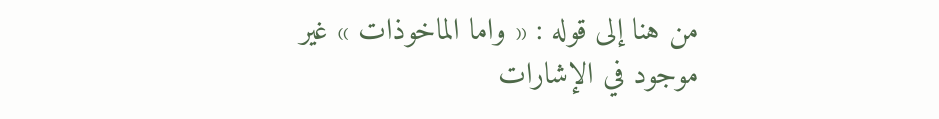من هنا إلى قوله : « واما الماخوذات » غير موجود في الإشارات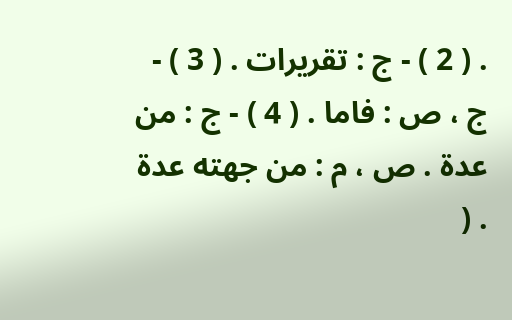. ( 2 ) - ج : تقريرات . ( 3 ) - ج ، ص : فاما . ( 4 ) - ج : من عدة . ص ، م : من جهته عدة . (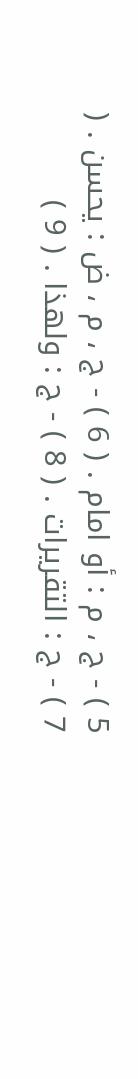5 ) - ج ، م : أو امام . ( 6 ) - ج ، م ، ض : يحسن . ( 7 ) - ج : التقريرات . ( 8 ) - ج : ولهذا . ( 9 )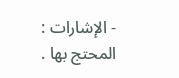- الإشارات : المحتج بها .